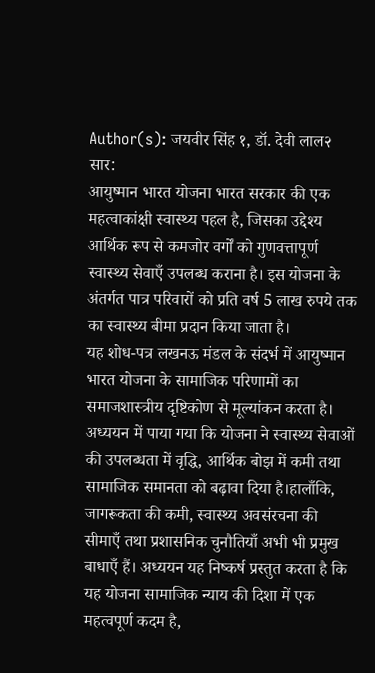Author(s): जयवीर सिंह १, डॉ. देवी लाल२
सार:
आयुष्मान भारत योजना भारत सरकार की एक महत्वाकांक्षी स्वास्थ्य पहल है, जिसका उद्देश्य आर्थिक रूप से कमजोर वर्गों को गुणवत्तापूर्ण स्वास्थ्य सेवाएँ उपलब्ध कराना है। इस योजना के अंतर्गत पात्र परिवारों को प्रति वर्ष 5 लाख रुपये तक का स्वास्थ्य बीमा प्रदान किया जाता है।
यह शोध-पत्र लखनऊ मंडल के संदर्भ में आयुष्मान भारत योजना के सामाजिक परिणामों का समाजशास्त्रीय दृष्टिकोण से मूल्यांकन करता है। अध्ययन में पाया गया कि योजना ने स्वास्थ्य सेवाओं की उपलब्धता में वृद्धि, आर्थिक बोझ में कमी तथा सामाजिक समानता को बढ़ावा दिया है।हालाँकि, जागरूकता की कमी, स्वास्थ्य अवसंरचना की सीमाएँ तथा प्रशासनिक चुनौतियाँ अभी भी प्रमुख बाधाएँ हैं। अध्ययन यह निष्कर्ष प्रस्तुत करता है कि यह योजना सामाजिक न्याय की दिशा में एक महत्वपूर्ण कदम है,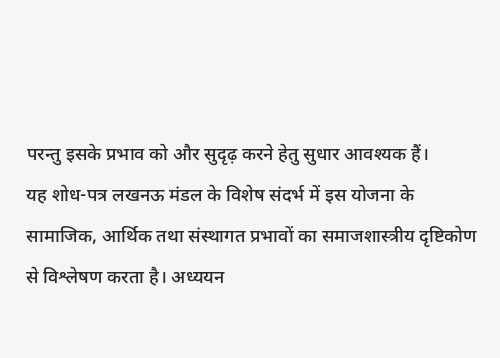परन्तु इसके प्रभाव को और सुदृढ़ करने हेतु सुधार आवश्यक हैं।
यह शोध-पत्र लखनऊ मंडल के विशेष संदर्भ में इस योजना के सामाजिक, आर्थिक तथा संस्थागत प्रभावों का समाजशास्त्रीय दृष्टिकोण से विश्लेषण करता है। अध्ययन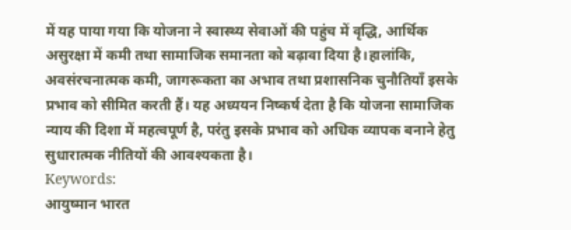में यह पाया गया कि योजना ने स्वास्थ्य सेवाओं की पहुंच में वृद्धि, आर्थिक असुरक्षा में कमी तथा सामाजिक समानता को बढ़ावा दिया है।हालांकि, अवसंरचनात्मक कमी, जागरूकता का अभाव तथा प्रशासनिक चुनौतियाँ इसके प्रभाव को सीमित करती हैं। यह अध्ययन निष्कर्ष देता है कि योजना सामाजिक न्याय की दिशा में महत्वपूर्ण है, परंतु इसके प्रभाव को अधिक व्यापक बनाने हेतु सुधारात्मक नीतियों की आवश्यकता है।
Keywords:
आयुष्मान भारत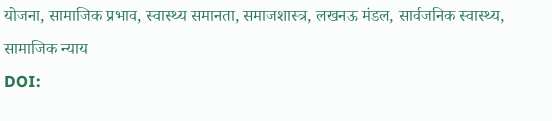योजना, सामाजिक प्रभाव, स्वास्थ्य समानता, समाजशास्त्र, लखनऊ मंडल, सार्वजनिक स्वास्थ्य, सामाजिक न्याय
DOI: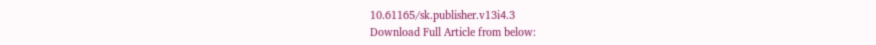10.61165/sk.publisher.v13i4.3
Download Full Article from below: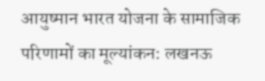आयुष्मान भारत योजना के सामाजिक परिणामों का मूल्यांकन: लखनऊ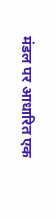मंडल पर आधारित एक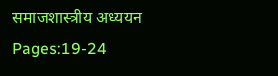समाजशास्त्रीय अध्ययन
Pages:19-24